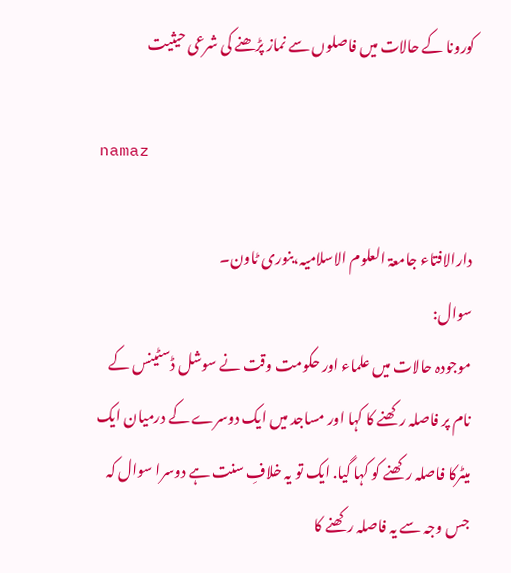کورونا کے حالات میں فاصلوں سے نماز پڑھنے کی شرعی حیثیت

namaz

دارالافتاء جامعۃ العلوم الاسلامیہ،بنوری ٹاون۔
سوال:
موجودہ حالات میں علماء اور حکومت وقت نے سوشل ڈسٹینس کے نام پر فاصلہ رکھنے کا کہا اور مساجد میں ایک دوسرے کے درمیان ایک میٹرکا فاصلہ رکھنے کو کہا گیا. ایک تو یہ خلافِ سنت ہے دوسرا سوال کہ جس وجہ سے یہ فاصلہ رکھنے کا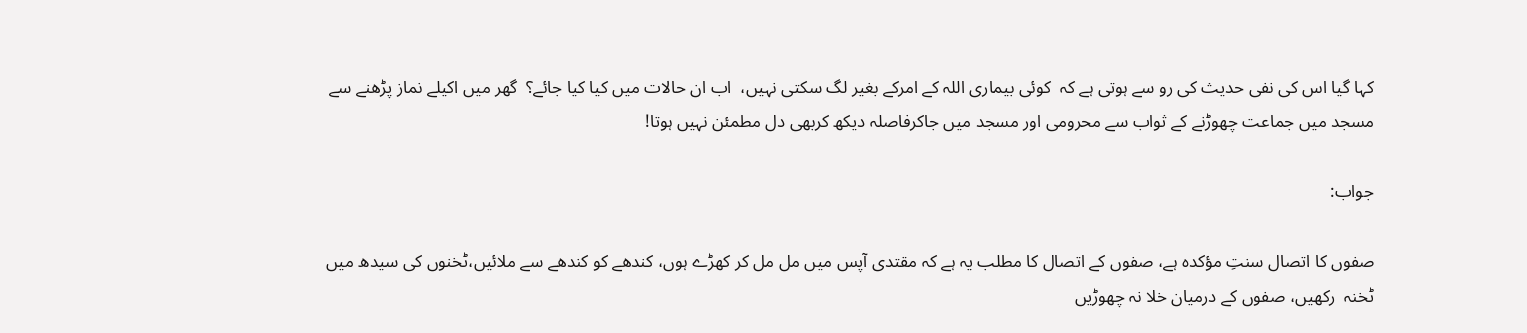کہا گیا اس کی نفی حدیث کی رو سے ہوتی ہے کہ  کوئی بیماری اللہ کے امرکے بغیر لگ سکتی نہیں،  اب ان حالات میں کیا کیا جائے؟  گھر میں اکیلے نماز پڑھنے سے مسجد میں جماعت چھوڑنے کے ثواب سے محرومی اور مسجد میں جاکرفاصلہ دیکھ کربھی دل مطمئن نہیں ہوتا!

جواب:

صفوں کا اتصال سنتِ مؤکدہ ہے، صفوں کے اتصال کا مطلب یہ ہے کہ مقتدی آپس میں مل مل کر کھڑے ہوں، کندھے کو کندھے سے ملائیں،ٹخنوں کی سیدھ میں ٹخنہ  رکھیں، صفوں کے درمیان خلا نہ چھوڑیں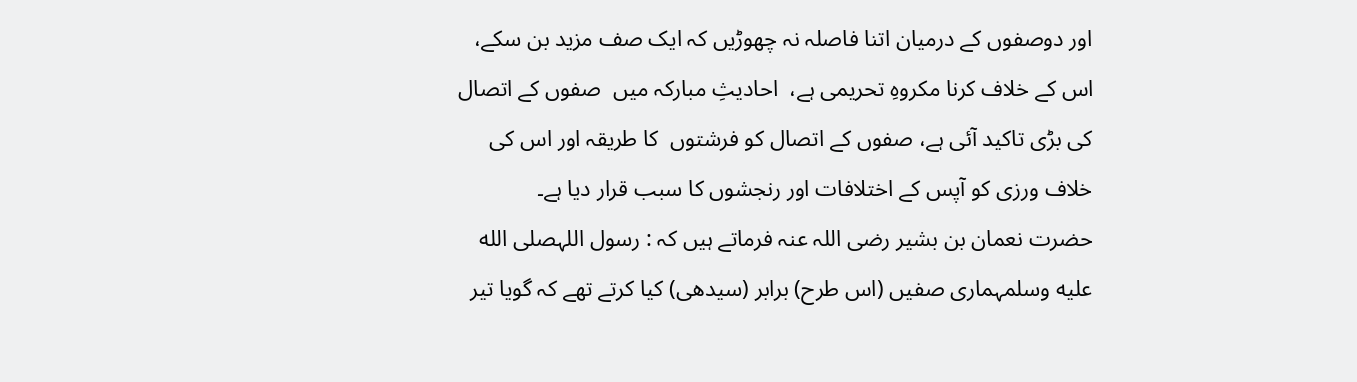اور دوصفوں کے درمیان اتنا فاصلہ نہ چھوڑیں کہ ایک صف مزید بن سکے، اس کے خلاف کرنا مکروہِ تحریمی ہے،  احادیثِ مبارکہ میں  صفوں کے اتصال کی بڑی تاکید آئی ہے، صفوں کے اتصال کو فرشتوں  کا طریقہ اور اس کی خلاف ورزی کو آپس کے اختلافات اور رنجشوں کا سبب قرار دیا ہے۔
حضرت نعمان بن بشیر رضی اللہ عنہ فرماتے ہیں کہ : رسول اللہصلى الله عليه وسلمہماری صفیں (اس طرح) برابر (سیدھی) کیا کرتے تھے کہ گویا تیر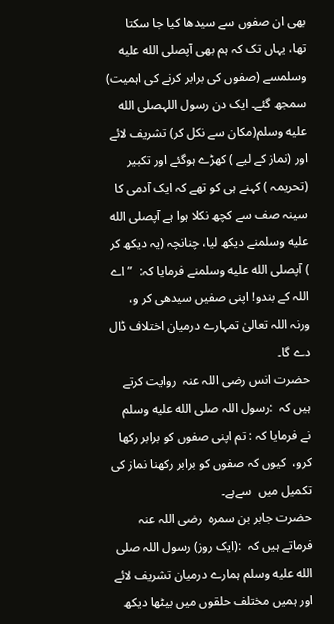بھی ان صفوں سے سیدھا کیا جا سکتا تھا، یہاں تک کہ ہم بھی آپصلى الله عليه وسلمسے (صفوں کی برابر کرنے کی اہمیت) سمجھ گئے۔ ایک دن رسول اللہصلى الله عليه وسلم(مکان سے نکل کر) تشریف لائے اور (نماز کے لیے ) کھڑے ہوگئے اور تکبیر (تحریمہ ) کہنے ہی کو تھے کہ ایک آدمی کا سینہ صف سے کچھ نکلا ہوا ہے آپصلى الله عليه وسلمنے دیکھ لیا، چنانچہ (یہ دیکھ کر ) آپصلى الله عليه وسلمنے فرمایا کہ:  ” اے اللہ کے بندو! اپنی صفیں سیدھی کر و، ورنہ اللہ تعالیٰ تمہارے درمیان اختلاف ڈال دے گا۔
حضرت انس رضی اللہ عنہ  روایت کرتے  ہیں کہ  :رسول اللہ صلى الله عليه وسلم نے فرمایا کہ : تم اپنی صفوں کو برابر رکھا کرو،  کیوں کہ صفوں کو برابر رکھنا نماز کی تکمیل میں  سےہے۔
حضرت جابر بن سمرہ  رضی اللہ عنہ فرماتے ہیں کہ  :(ایک روز) رسول اللہ صلى الله عليه وسلم ہمارے درمیان تشریف لائے اور ہمیں مختلف حلقوں میں بیٹھا دیکھ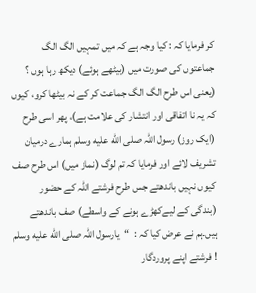کر فرمایا کہ : کیا وجہ ہے کہ میں تمہیں الگ الگ جماعتوں کی صورت میں (بیٹھے ہوئے) دیکھ رہا ہوں ؟ (یعنی اس طرح الگ الگ جماعت کر کے نہ بیٹھا کرو، کیوں کہ یہ نا اتفاقی اور انتشار کی علامت ہے)، پھر اسی طرح (ایک روز) رسول اللہ صلى الله عليه وسلم ہمارے درمیان تشریف لائے اور فرمایا کہ تم لوگ (نماز میں) اس طرح صف کیوں نہیں باندھتے جس طرح فرشتے اللہ کے حضور  (بندگی کے لیےکھڑے ہونے کے واسطے) صف باندھتے ہیں۔ہم نے عرض کیا کہ :  “یارسول اللہ صلى الله عليه وسلم ! فرشتے اپنے پروردگار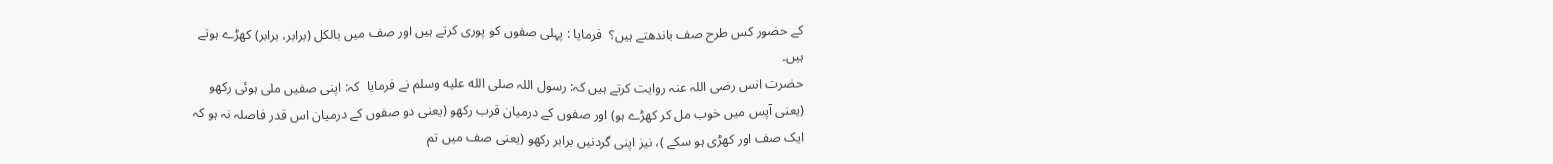کے حضور کس طرح صف باندھتے ہیں؟  فرمایا : پہلی صفوں کو پوری کرتے ہیں اور صف میں بالکل (برابر، برابر) کھڑے ہوتے ہیں۔
حضرت انس رضی اللہ عنہ روایت کرتے ہیں کہ: رسول اللہ صلى الله عليه وسلم نے فرمایا  کہ: اپنی صفیں ملی ہوئی رکھو (یعنی آپس میں خوب مل کر کھڑے ہو) اور صفوں کے درمیان قرب رکھو (یعنی دو صفوں کے درمیان اس قدر فاصلہ نہ ہو کہ ایک صف اور کھڑی ہو سکے )، نیز اپنی گردنیں برابر رکھو (یعنی صف میں تم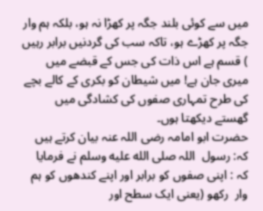میں سے کوئی بلند جگہ پر کھڑا نہ ہو، بلکہ ہم وار جگہ پر کھڑے ہو، تاکہ سب کی گردنیں برابر رہیں ) قسم ہے اس ذات کی جس کے قبضے میں میری جان ہے! میں شیطان کو بکری کے کالے بچے کی طرح تمہاری صفوں کی کشادگی میں گھستے دیکھتا ہوں۔
حضرت ابو امامہ رضی اللہ عنہ بیان کرتے ہیں کہ: رسول  اللہ صلى الله عليه وسلم نے فرمایا  کہ : اپنی صفوں کو برابر اور اپنے کندھوں کو ہم وار  رکھو (یعنی ایک سطح اور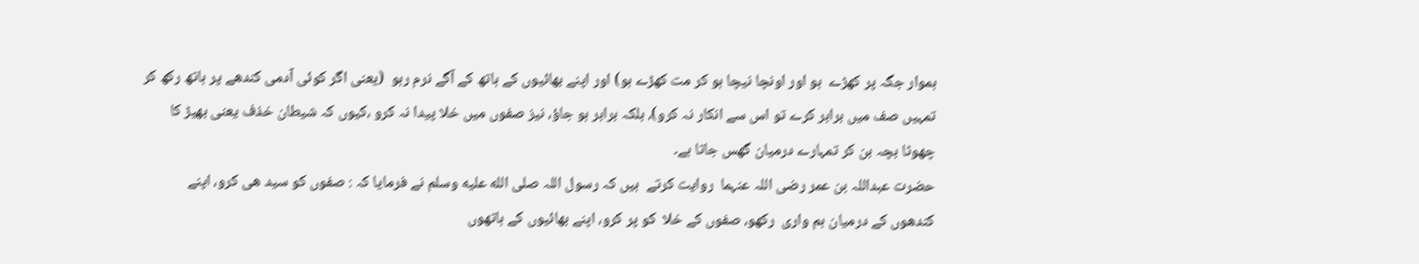ہموار جگہ پر کھڑے  ہو اور اونچا نیچا ہو کر مت کھڑے ہو) اور اپنے بھائیوں کے ہاتھ کے آگے نرم رہو  (یعنی اگر کوئی آدمی کندھے پر ہاتھ رکھ کر تمہیں صف میں برابر کرے تو اس سے انکار نہ کرو)، بلکہ برابر ہو جاؤ، نیز صفوں میں خلا پیدا نہ کرو ،کیوں کہ شیطان خذف یعنی بھیڑ کا چھوٹا بچہ بن کر تمہارے درمیان گھس جاتا ہے۔
حضرت عبداللہ بن عمر رضی اللہ عنہما  روایت کرتے  ہیں کہ رسول اللہ صلى الله عليه وسلم نے فرمایا کہ : صفوں کو سید ھی کرو، اپنے کندھوں کے درمیان ہم واری  رکھو، صفوں کے خلا  کو پر کرو، اپنے بھائیوں کے ہاتھوں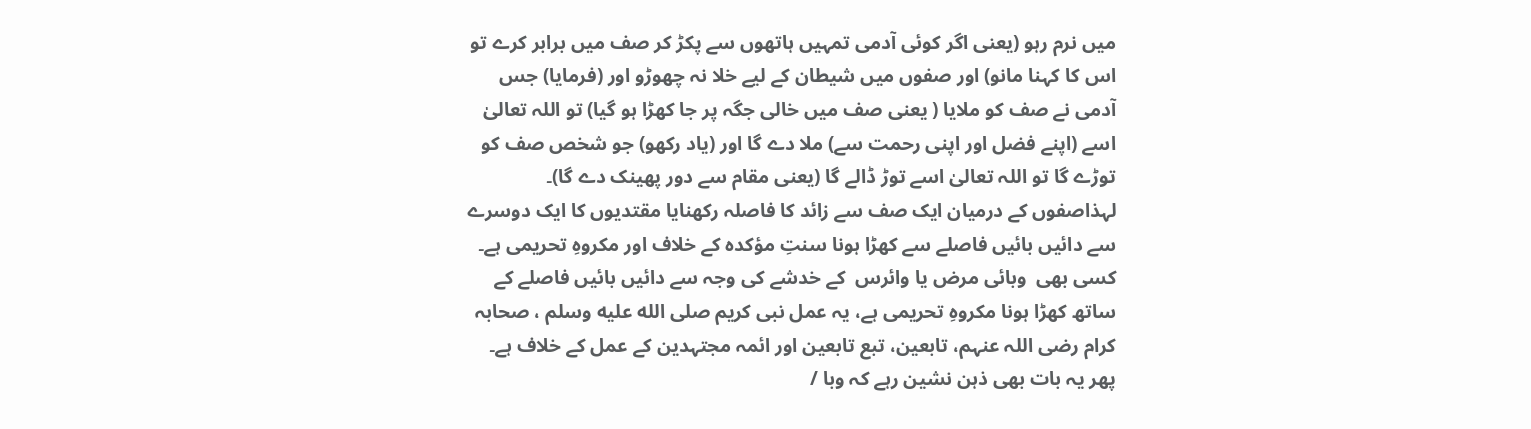میں نرم رہو (یعنی اگر کوئی آدمی تمہیں ہاتھوں سے پکڑ کر صف میں برابر کرے تو اس کا کہنا مانو) اور صفوں میں شیطان کے لیے خلا نہ چھوڑو اور (فرمایا) جس آدمی نے صف کو ملایا ( یعنی صف میں خالی جگہ پر جا کھڑا ہو گیا) تو اللہ تعالیٰ اسے (اپنے فضل اور اپنی رحمت سے) ملا دے گا اور (یاد رکھو) جو شخص صف کو توڑے گا تو اللہ تعالیٰ اسے توڑ ڈالے گا (یعنی مقام سے دور پھینک دے گا)۔
لہذاصفوں کے درمیان ایک صف سے زائد کا فاصلہ رکھنایا مقتدیوں کا ایک دوسرے سے دائیں بائیں فاصلے سے کھڑا ہونا سنتِ مؤکدہ کے خلاف اور مکروہِ تحریمی ہے۔
کسی بھی  وبائی مرض یا وائرس  کے خدشے کی وجہ سے دائیں بائیں فاصلے کے ساتھ کھڑا ہونا مکروہِ تحریمی ہے، یہ عمل نبی کریم صلى الله عليه وسلم ، صحابہ کرام رضی اللہ عنہم، تابعین، تبع تابعین اور ائمہ مجتہدین کے عمل کے خلاف ہے۔
پھر یہ بات بھی ذہن نشین رہے کہ وبا /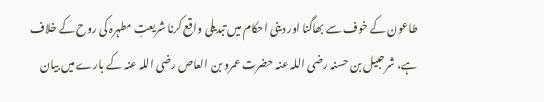طاعون کے خوف سے بھاگنا اور دینی احکام میں تبدیلی واقع کرنا شریعتِ مطہرہ کی روح کے خلاف ہے، شرحبیل بن حسنہ رضی اللہ عنہ حضرت عمرو بن العاص رضی اللہ عنہ کے بارے میں بیان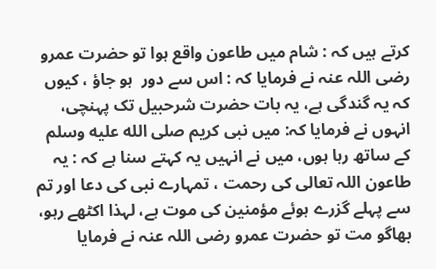کرتے ہیں کہ : شام میں طاعون واقع ہوا تو حضرت عمرو  رضی اللہ عنہ نے فرمایا کہ : اس سے دور  ہو جاؤ ، کیوں کہ یہ گندگی ہے، یہ بات حضرت شرحبیل تک پہنچی، انہوں نے فرمایا کہ: میں نبی کریم صلى الله عليه وسلم کے ساتھ رہا ہوں، میں نے انہیں یہ کہتے سنا ہے کہ : یہ طاعون اللہ تعالی کی رحمت ، تمہارے نبی کی دعا اور تم سے پہلے گزرے ہوئے مؤمنین کی موت ہے، لہذا اکٹھے رہو، بھاگو مت تو حضرت عمرو رضی اللہ عنہ نے فرمایا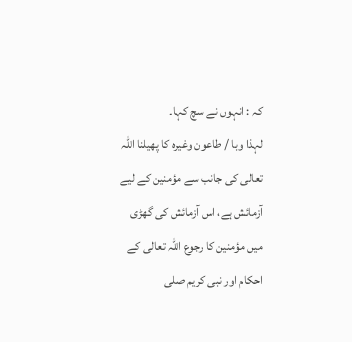کہ : انہوں نے سچ کہا۔
لہذا وبا / طاعون وغیرہ کا پھیلنا اللہ تعالی کی جانب سے مؤمنین کے لیے آزمائش ہے، اس آزمائش کی گھڑی میں مؤمنین کا رجوع اللہ تعالی کے احکام اور نبی کریم صلى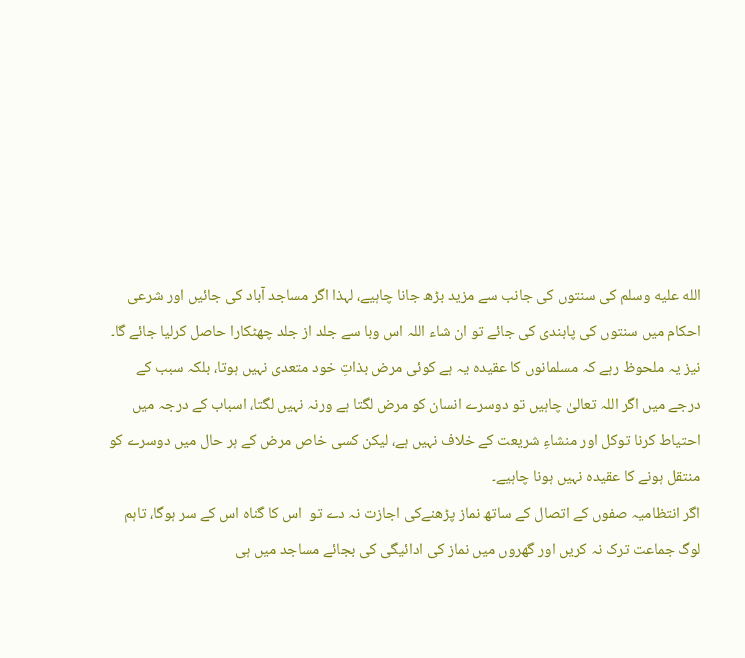الله عليه وسلم کی سنتوں کی جانب سے مزید بڑھ جانا چاہیے، لہذا اگر مساجد آباد کی جائیں اور شرعی احکام میں سنتوں کی پابندی کی جائے تو ان شاء اللہ اس وبا سے جلد از جلد چھٹکارا حاصل کرلیا جائے گا۔
نیز یہ ملحوظ رہے کہ مسلمانوں کا عقیدہ یہ ہے کوئی مرض بذاتِ خود متعدی نہیں ہوتا، بلکہ سبب کے درجے میں اگر اللہ تعالیٰ چاہیں تو دوسرے انسان کو مرض لگتا ہے ورنہ نہیں لگتا، اسباب کے درجہ میں احتیاط کرنا توکل اور منشاءِ شریعت کے خلاف نہیں ہے، لیکن کسی خاص مرض کے ہر حال میں دوسرے کو منتقل ہونے کا عقیدہ نہیں ہونا چاہیے۔
اگر انتظامیہ صفوں کے اتصال کے ساتھ نماز پڑھنےکی اجازت نہ دے تو  اس کا گناہ اس کے سر ہوگا، تاہم لوگ جماعت ترک نہ کریں اور گھروں میں نماز کی ادائیگی کی بجائے مساجد میں ہی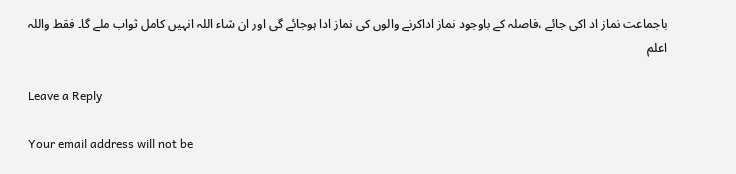باجماعت نماز اد اکی جائے ،فاصلہ کے باوجود نماز اداکرنے والوں کی نماز ادا ہوجائے گی اور ان شاء اللہ انہیں کامل ثواب ملے گا۔ فقط واللہ اعلم

Leave a Reply

Your email address will not be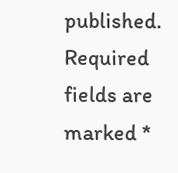published. Required fields are marked *